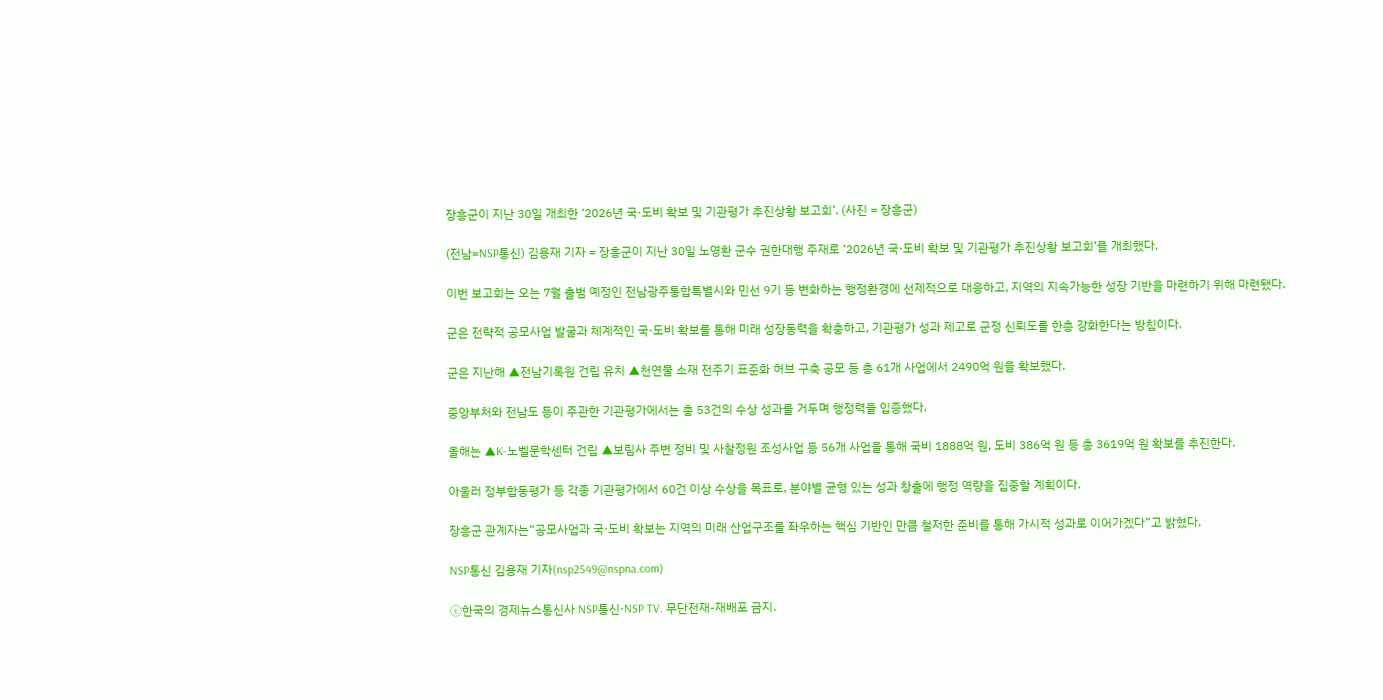장흥군이 지난 30일 개최한 ‘2026년 국·도비 확보 및 기관평가 추진상황 보고회’. (사진 = 장흥군)

(전남=NSP통신) 김용재 기자 = 장흥군이 지난 30일 노영환 군수 권한대행 주재로 ‘2026년 국·도비 확보 및 기관평가 추진상황 보고회’를 개최했다.

이번 보고회는 오는 7월 출범 예정인 전남광주통합특별시와 민선 9기 등 변화하는 행정환경에 선제적으로 대응하고, 지역의 지속가능한 성장 기반을 마련하기 위해 마련됐다.

군은 전략적 공모사업 발굴과 체계적인 국·도비 확보를 통해 미래 성장동력을 확충하고, 기관평가 성과 제고로 군정 신뢰도를 한층 강화한다는 방침이다.

군은 지난해 ▲전남기록원 건립 유치 ▲천연물 소재 전주기 표준화 허브 구축 공모 등 총 61개 사업에서 2490억 원을 확보했다.

중앙부처와 전남도 등이 주관한 기관평가에서는 총 53건의 수상 성과를 거두며 행정력을 입증했다.

올해는 ▲K-노벨문학센터 건립 ▲보림사 주변 정비 및 사찰정원 조성사업 등 56개 사업을 통해 국비 1888억 원, 도비 386억 원 등 총 3619억 원 확보를 추진한다.

아울러 정부합동평가 등 각종 기관평가에서 60건 이상 수상을 목표로, 분야별 균형 있는 성과 창출에 행정 역량을 집중할 계획이다.

장흥군 관계자는“공모사업과 국·도비 확보는 지역의 미래 산업구조를 좌우하는 핵심 기반인 만큼 철저한 준비를 통해 가시적 성과로 이어가겠다”고 밝혔다.

NSP통신 김용재 기자(nsp2549@nspna.com)

ⓒ한국의 경제뉴스통신사 NSP통신·NSP TV. 무단전재-재배포 금지.